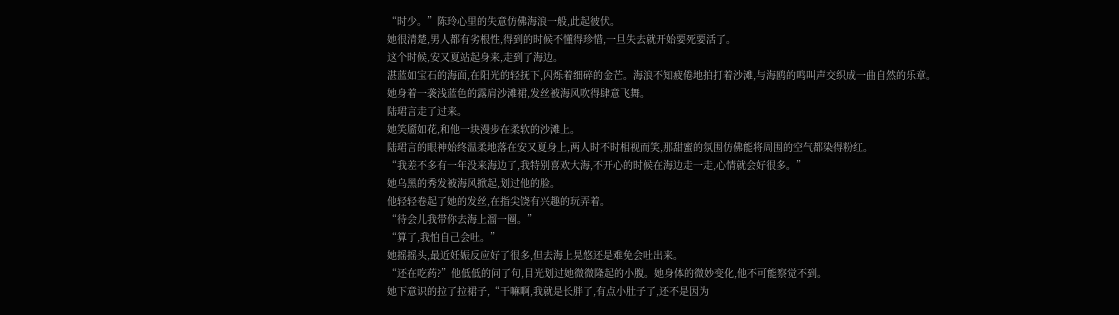“时少。”陈玲心里的失意仿佛海浪一般,此起彼伏。
她很清楚,男人都有劣根性,得到的时候不懂得珍惜,一旦失去就开始要死要活了。
这个时候,安又夏站起身来,走到了海边。
湛蓝如宝石的海面,在阳光的轻抚下,闪烁着细碎的金芒。海浪不知疲倦地拍打着沙滩,与海鸥的鸣叫声交织成一曲自然的乐章。
她身着一袭浅蓝色的露肩沙滩裙,发丝被海风吹得肆意飞舞。
陆珺言走了过来。
她笑靥如花,和他一块漫步在柔软的沙滩上。
陆珺言的眼神始终温柔地落在安又夏身上,两人时不时相视而笑,那甜蜜的氛围仿佛能将周围的空气都染得粉红。
“我差不多有一年没来海边了,我特别喜欢大海,不开心的时候在海边走一走,心情就会好很多。”
她乌黑的秀发被海风掀起,划过他的脸。
他轻轻卷起了她的发丝,在指尖饶有兴趣的玩弄着。
“待会儿我带你去海上溜一圈。”
“算了,我怕自己会吐。”
她摇摇头,最近妊娠反应好了很多,但去海上晃悠还是难免会吐出来。
“还在吃药?”他低低的问了句,目光划过她微微隆起的小腹。她身体的微妙变化,他不可能察觉不到。
她下意识的拉了拉裙子,“干嘛啊,我就是长胖了,有点小肚子了,还不是因为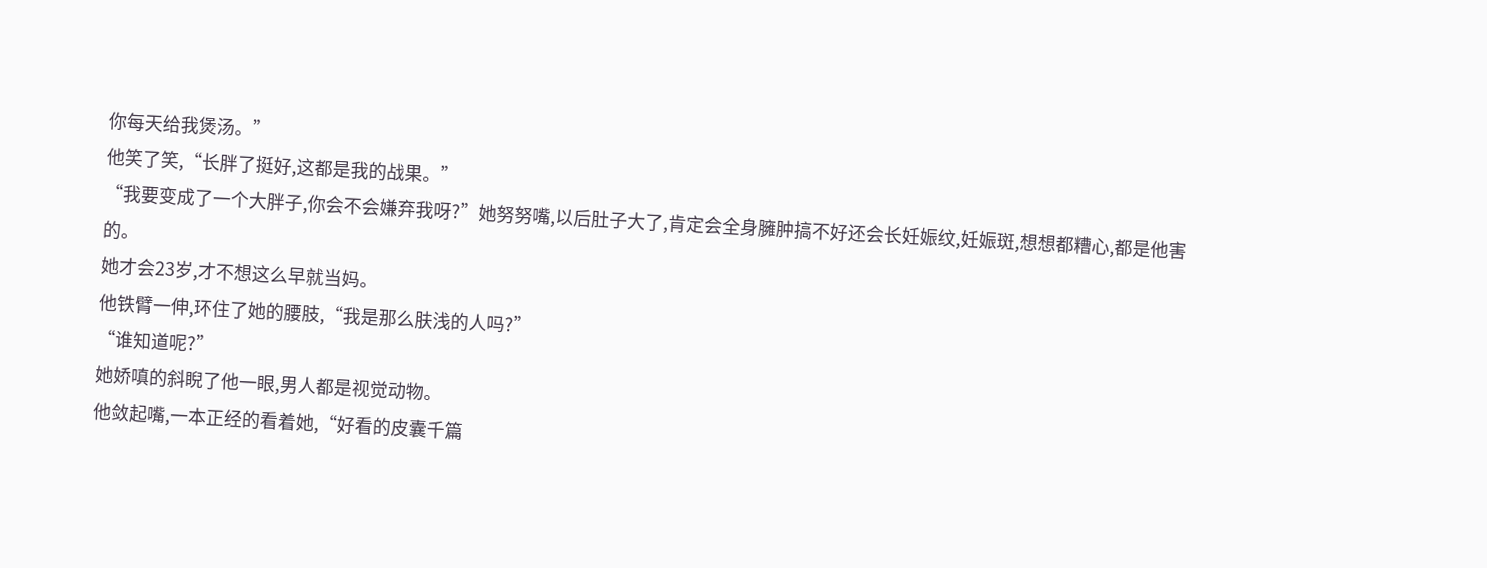你每天给我煲汤。”
他笑了笑,“长胖了挺好,这都是我的战果。”
“我要变成了一个大胖子,你会不会嫌弃我呀?”她努努嘴,以后肚子大了,肯定会全身臃肿搞不好还会长妊娠纹,妊娠斑,想想都糟心,都是他害的。
她才会23岁,才不想这么早就当妈。
他铁臂一伸,环住了她的腰肢,“我是那么肤浅的人吗?”
“谁知道呢?”
她娇嗔的斜睨了他一眼,男人都是视觉动物。
他敛起嘴,一本正经的看着她,“好看的皮囊千篇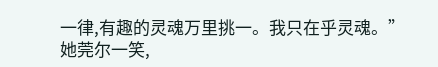一律,有趣的灵魂万里挑一。我只在乎灵魂。”
她莞尔一笑,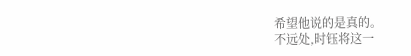希望他说的是真的。
不远处,时钰将这一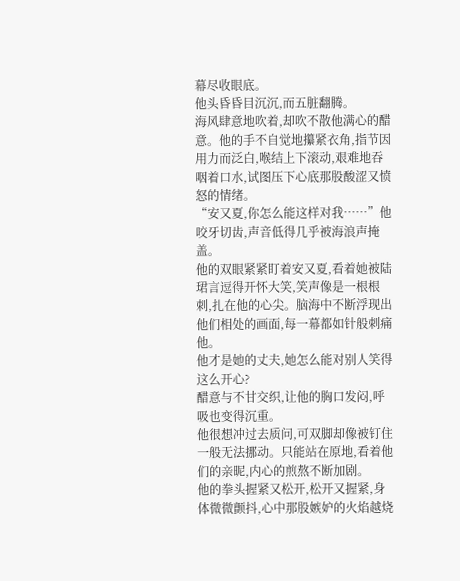幕尽收眼底。
他头昏昏目沉沉,而五脏翻腾。
海风肆意地吹着,却吹不散他满心的醋意。他的手不自觉地攥紧衣角,指节因用力而泛白,喉结上下滚动,艰难地吞咽着口水,试图压下心底那股酸涩又愤怒的情绪。
“安又夏,你怎么能这样对我……”他咬牙切齿,声音低得几乎被海浪声掩盖。
他的双眼紧紧盯着安又夏,看着她被陆珺言逗得开怀大笑,笑声像是一根根刺,扎在他的心尖。脑海中不断浮现出他们相处的画面,每一幕都如针般刺痛他。
他才是她的丈夫,她怎么能对别人笑得这么开心?
醋意与不甘交织,让他的胸口发闷,呼吸也变得沉重。
他很想冲过去质问,可双脚却像被钉住一般无法挪动。只能站在原地,看着他们的亲昵,内心的煎熬不断加剧。
他的拳头握紧又松开,松开又握紧,身体微微颤抖,心中那股嫉妒的火焰越烧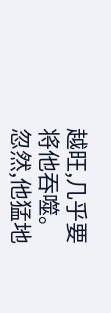越旺,几乎要将他吞噬。
忽然,他猛地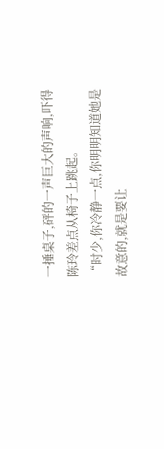一捶桌子,砰的一声巨大的声响,吓得陈玲差点从椅子上跳起。
“时少,你冷静一点,你明明知道她是故意的,就是要让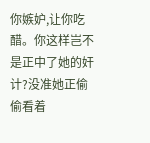你嫉妒,让你吃醋。你这样岂不是正中了她的奸计?没准她正偷偷看着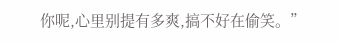你呢,心里别提有多爽,搞不好在偷笑。”